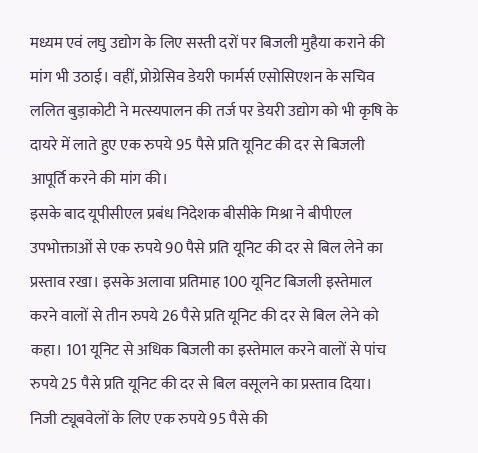मध्यम एवं लघु उद्योग के लिए सस्ती दरों पर बिजली मुहैया कराने की मांग भी उठाई। वहीं, प्रोग्रेसिव डेयरी फार्मर्स एसोसिएशन के सचिव ललित बुड़ाकोटी ने मत्स्यपालन की तर्ज पर डेयरी उद्योग को भी कृषि के दायरे में लाते हुए एक रुपये 95 पैसे प्रति यूनिट की दर से बिजली आपूर्ति करने की मांग की।
इसके बाद यूपीसीएल प्रबंध निदेशक बीसीके मिश्रा ने बीपीएल उपभोक्ताओं से एक रुपये 90 पैसे प्रति यूनिट की दर से बिल लेने का प्रस्ताव रखा। इसके अलावा प्रतिमाह 100 यूनिट बिजली इस्तेमाल करने वालों से तीन रुपये 26 पैसे प्रति यूनिट की दर से बिल लेने को कहा। 101 यूनिट से अधिक बिजली का इस्तेमाल करने वालों से पांच रुपये 25 पैसे प्रति यूनिट की दर से बिल वसूलने का प्रस्ताव दिया।
निजी ट्यूबवेलों के लिए एक रुपये 95 पैसे की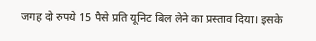जगह दो रुपये 15 पैसे प्रति यूनिट बिल लेने का प्रस्ताव दिया। इसके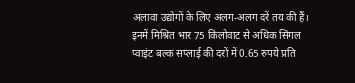अलावा उद्योगों के लिए अलग-अलग दरें तय की हैं। इनमें मिश्रित भार 75 किलोवाट से अधिक सिंगल प्वाइंट बल्क सप्लाई की दरों में 0.65 रुपये प्रति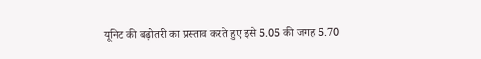यूनिट की बढ़ोतरी का प्रस्ताव करते हुए इसे 5.05 की जगह 5.70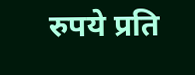रुपये प्रति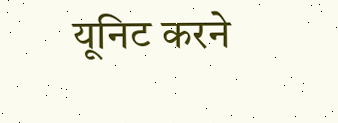यूनिट करने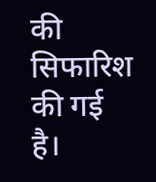की सिफारिश की गई है।